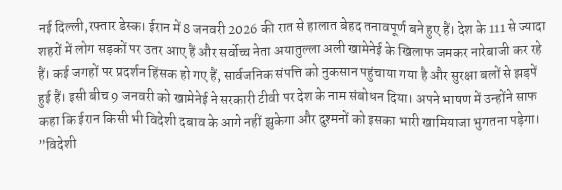नई दिल्ली,रफ्तार डेस्क। ईरान में 8 जनवरी 2026 की रात से हालात बेहद तनावपूर्ण बने हुए हैं। देश के 111 से ज्यादा शहरों में लोग सड़कों पर उतर आए हैं और सर्वोच्च नेता अयातुल्ला अली खामेनेई के खिलाफ जमकर नारेबाजी कर रहे हैं। कई जगहों पर प्रदर्शन हिंसक हो गए हैं, सार्वजनिक संपत्ति को नुकसान पहुंचाया गया है और सुरक्षा बलों से झड़पें हुई हैं। इसी बीच 9 जनवरी को खामेनेई ने सरकारी टीवी पर देश के नाम संबोधन दिया। अपने भाषण में उन्होंने साफ कहा कि ईरान किसी भी विदेशी दबाव के आगे नहीं झुकेगा और दुश्मनों को इसका भारी खामियाजा भुगतना पड़ेगा।
”विदेशी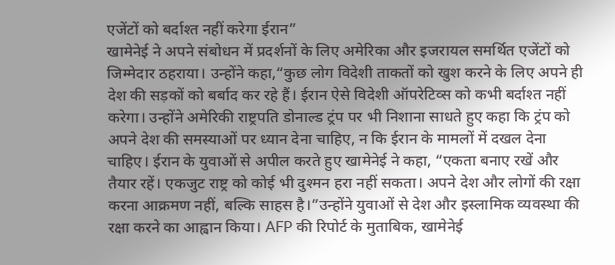एजेंटों को बर्दाश्त नहीं करेगा ईरान”
खामेनेई ने अपने संबोधन में प्रदर्शनों के लिए अमेरिका और इजरायल समर्थित एजेंटों को जिम्मेदार ठहराया। उन्होंने कहा,“कुछ लोग विदेशी ताकतों को खुश करने के लिए अपने ही देश की सड़कों को बर्बाद कर रहे हैं। ईरान ऐसे विदेशी ऑपरेटिव्स को कभी बर्दाश्त नहीं करेगा। उन्होंने अमेरिकी राष्ट्रपति डोनाल्ड ट्रंप पर भी निशाना साधते हुए कहा कि ट्रंप को अपने देश की समस्याओं पर ध्यान देना चाहिए, न कि ईरान के मामलों में दखल देना चाहिए। ईरान के युवाओं से अपील करते हुए खामेनेई ने कहा, “एकता बनाए रखें और तैयार रहें। एकजुट राष्ट्र को कोई भी दुश्मन हरा नहीं सकता। अपने देश और लोगों की रक्षा करना आक्रमण नहीं, बल्कि साहस है।”उन्होंने युवाओं से देश और इस्लामिक व्यवस्था की रक्षा करने का आह्वान किया। AFP की रिपोर्ट के मुताबिक, खामेनेई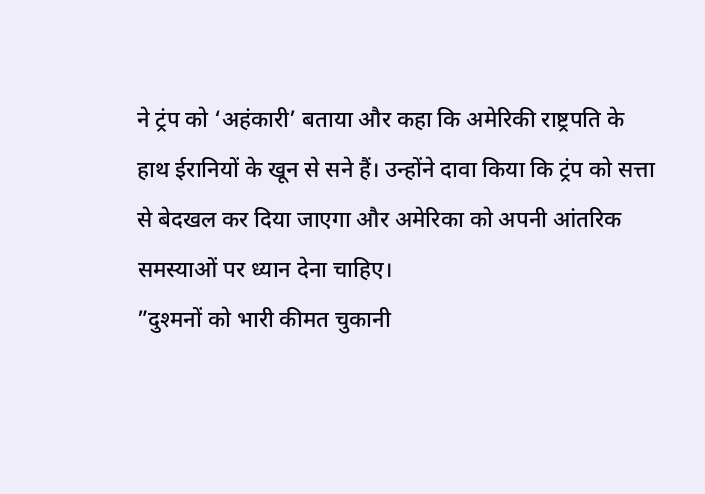ने ट्रंप को ‘अहंकारी’ बताया और कहा कि अमेरिकी राष्ट्रपति के हाथ ईरानियों के खून से सने हैं। उन्होंने दावा किया कि ट्रंप को सत्ता से बेदखल कर दिया जाएगा और अमेरिका को अपनी आंतरिक समस्याओं पर ध्यान देना चाहिए।
”दुश्मनों को भारी कीमत चुकानी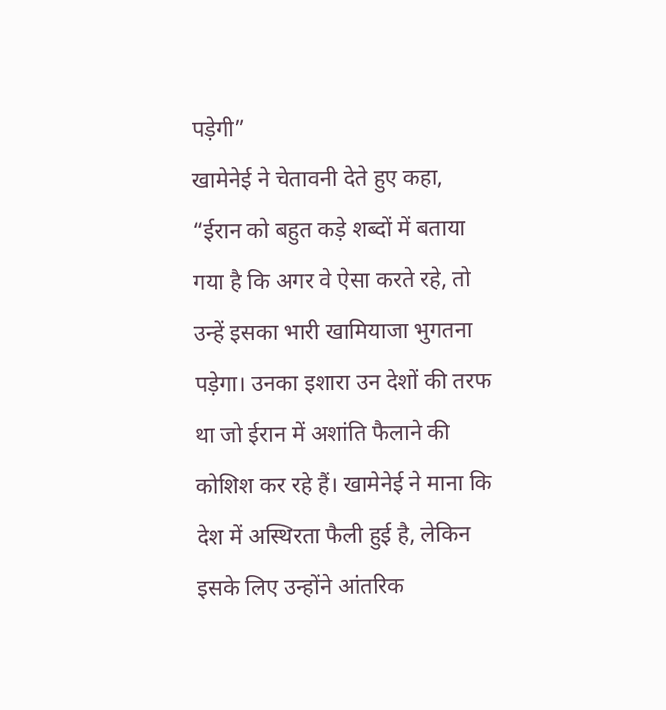पड़ेगी”
खामेनेई ने चेतावनी देते हुए कहा, “ईरान को बहुत कड़े शब्दों में बताया गया है कि अगर वे ऐसा करते रहे, तो उन्हें इसका भारी खामियाजा भुगतना पड़ेगा। उनका इशारा उन देशों की तरफ था जो ईरान में अशांति फैलाने की कोशिश कर रहे हैं। खामेनेई ने माना कि देश में अस्थिरता फैली हुई है, लेकिन इसके लिए उन्होंने आंतरिक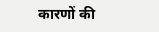कारणों की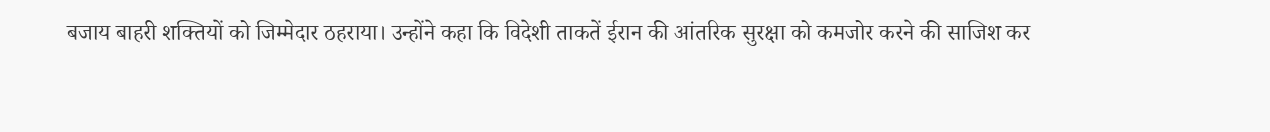बजाय बाहरी शक्तियों को जिम्मेदार ठहराया। उन्होंने कहा कि विदेशी ताकतें ईरान की आंतरिक सुरक्षा को कमजोर करने की साजिश कर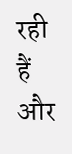रही हैं और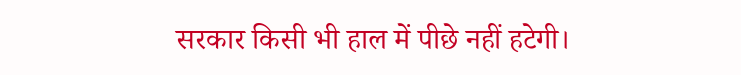सरकार किसी भी हाल में पीछे नहीं हटेगी।